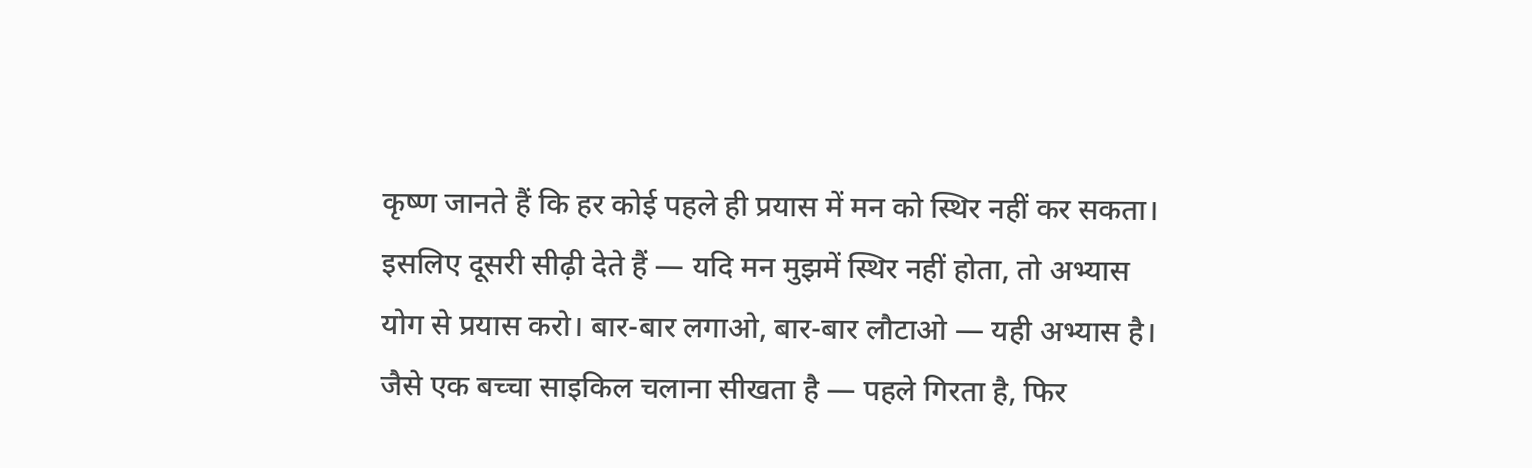कृष्ण जानते हैं कि हर कोई पहले ही प्रयास में मन को स्थिर नहीं कर सकता। इसलिए दूसरी सीढ़ी देते हैं — यदि मन मुझमें स्थिर नहीं होता, तो अभ्यास योग से प्रयास करो। बार-बार लगाओ, बार-बार लौटाओ — यही अभ्यास है।
जैसे एक बच्चा साइकिल चलाना सीखता है — पहले गिरता है, फिर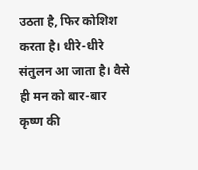उठता है, फिर कोशिश करता है। धीरे-धीरे संतुलन आ जाता है। वैसे ही मन को बार-बार कृष्ण की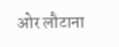ओर लौटाना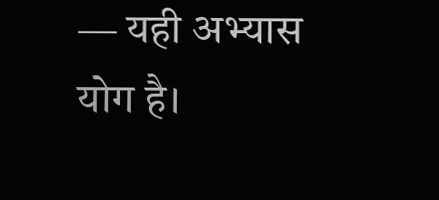— यही अभ्यास योग है।